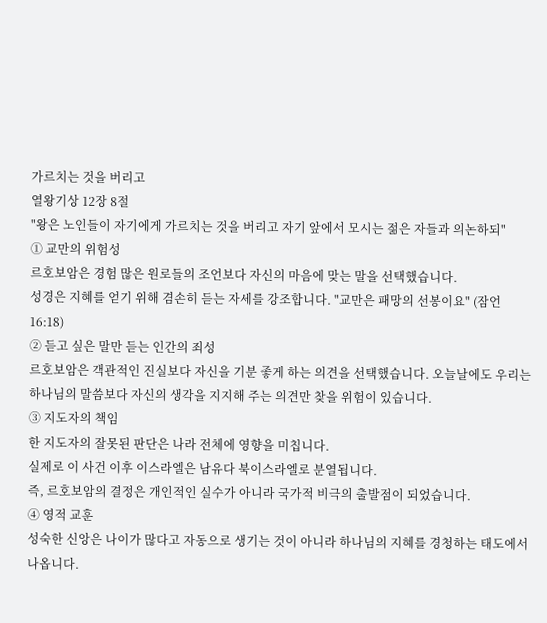가르치는 것을 버리고
열왕기상 12장 8절
"왕은 노인들이 자기에게 가르치는 것을 버리고 자기 앞에서 모시는 젊은 자들과 의논하되"
① 교만의 위험성
르호보암은 경험 많은 원로들의 조언보다 자신의 마음에 맞는 말을 선택했습니다.
성경은 지혜를 얻기 위해 겸손히 듣는 자세를 강조합니다. "교만은 패망의 선봉이요" (잠언 16:18)
② 듣고 싶은 말만 듣는 인간의 죄성
르호보암은 객관적인 진실보다 자신을 기분 좋게 하는 의견을 선택했습니다. 오늘날에도 우리는 하나님의 말씀보다 자신의 생각을 지지해 주는 의견만 찾을 위험이 있습니다.
③ 지도자의 책임
한 지도자의 잘못된 판단은 나라 전체에 영향을 미칩니다.
실제로 이 사건 이후 이스라엘은 남유다 북이스라엘로 분열됩니다.
즉, 르호보암의 결정은 개인적인 실수가 아니라 국가적 비극의 출발점이 되었습니다.
④ 영적 교훈
성숙한 신앙은 나이가 많다고 자동으로 생기는 것이 아니라 하나님의 지혜를 경청하는 태도에서 나옵니다.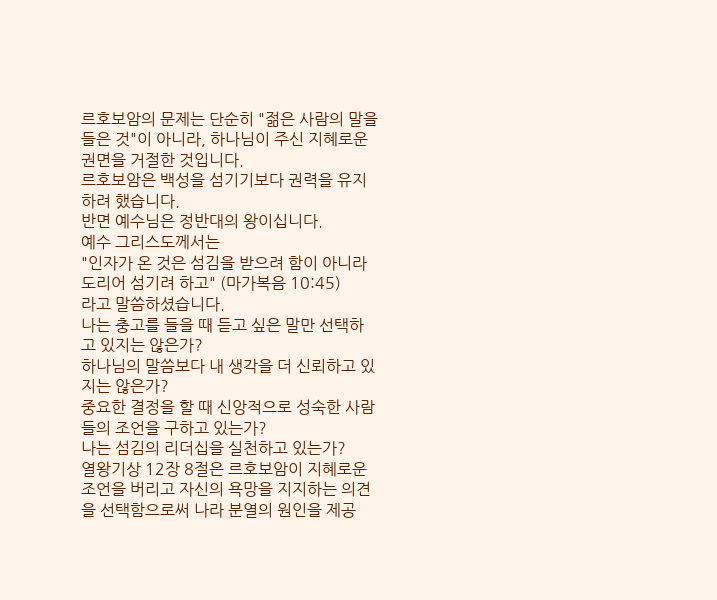르호보암의 문제는 단순히 "젊은 사람의 말을 들은 것"이 아니라, 하나님이 주신 지혜로운 권면을 거절한 것입니다.
르호보암은 백성을 섬기기보다 권력을 유지하려 했습니다.
반면 예수님은 정반대의 왕이십니다.
예수 그리스도께서는
"인자가 온 것은 섬김을 받으려 함이 아니라 도리어 섬기려 하고" (마가복음 10:45)
라고 말씀하셨습니다.
나는 충고를 들을 때 듣고 싶은 말만 선택하고 있지는 않은가?
하나님의 말씀보다 내 생각을 더 신뢰하고 있지는 않은가?
중요한 결정을 할 때 신앙적으로 성숙한 사람들의 조언을 구하고 있는가?
나는 섬김의 리더십을 실천하고 있는가?
열왕기상 12장 8절은 르호보암이 지혜로운 조언을 버리고 자신의 욕망을 지지하는 의견을 선택함으로써 나라 분열의 원인을 제공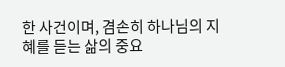한 사건이며, 겸손히 하나님의 지혜를 듣는 삶의 중요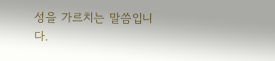성을 가르치는 말씀입니다.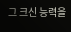그 크신 능력을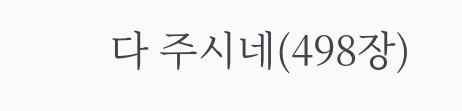다 주시네(498장)